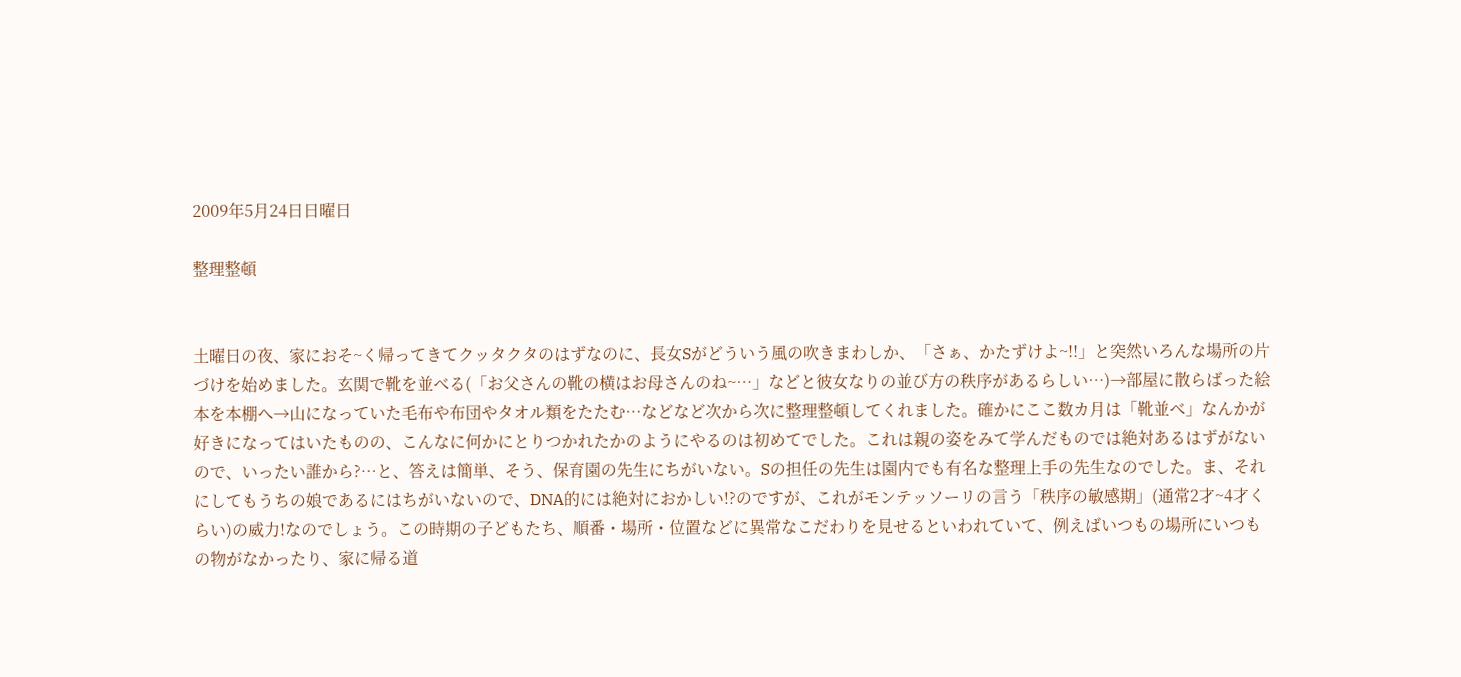2009年5月24日日曜日

整理整頓


土曜日の夜、家におそ~く帰ってきてクッタクタのはずなのに、長女Sがどういう風の吹きまわしか、「さぁ、かたずけよ~!!」と突然いろんな場所の片づけを始めました。玄関で靴を並べる(「お父さんの靴の横はお母さんのね~…」などと彼女なりの並び方の秩序があるらしい…)→部屋に散らばった絵本を本棚へ→山になっていた毛布や布団やタオル類をたたむ…などなど次から次に整理整頓してくれました。確かにここ数カ月は「靴並べ」なんかが好きになってはいたものの、こんなに何かにとりつかれたかのようにやるのは初めてでした。これは親の姿をみて学んだものでは絶対あるはずがないので、いったい誰から?…と、答えは簡単、そう、保育園の先生にちがいない。Sの担任の先生は園内でも有名な整理上手の先生なのでした。ま、それにしてもうちの娘であるにはちがいないので、DNA的には絶対におかしい!?のですが、これがモンテッソーリの言う「秩序の敏感期」(通常2才~4才くらい)の威力!なのでしょう。この時期の子どもたち、順番・場所・位置などに異常なこだわりを見せるといわれていて、例えばいつもの場所にいつもの物がなかったり、家に帰る道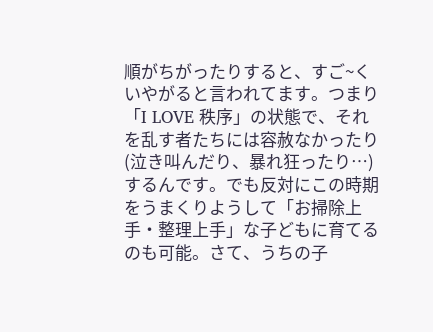順がちがったりすると、すご~くいやがると言われてます。つまり「I LOVE 秩序」の状態で、それを乱す者たちには容赦なかったり(泣き叫んだり、暴れ狂ったり…)するんです。でも反対にこの時期をうまくりようして「お掃除上手・整理上手」な子どもに育てるのも可能。さて、うちの子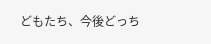どもたち、今後どっち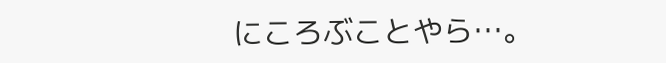にころぶことやら…。